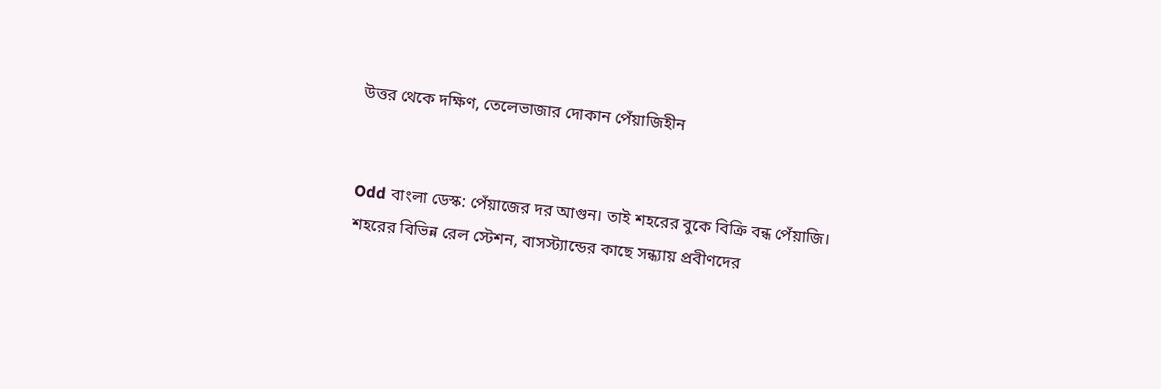উত্তর থেকে দক্ষিণ, তেলেভাজার দোকান পেঁয়াজিহীন


Odd বাংলা ডেস্ক: পেঁয়াজের দর আগুন। তাই শহরের বুকে বিক্রি বন্ধ পেঁয়াজি। শহরের বিভিন্ন রেল স্টেশন, বাসস্ট্যান্ডের কাছে সন্ধ্যায় প্রবীণদের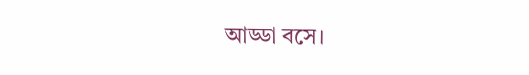আড্ডা বসে।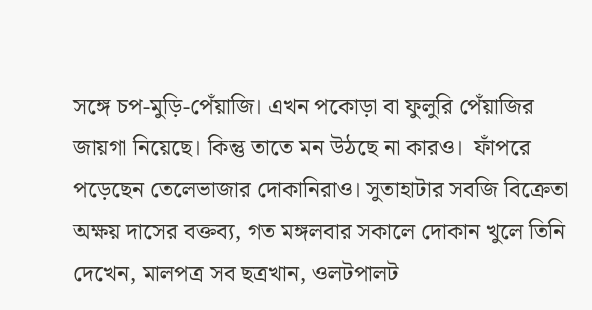সঙ্গে চপ-মুড়ি-পেঁয়াজি। এখন পকোড়া বা ফুলুরি পেঁয়াজির জায়গা নিয়েছে। কিন্তু তাতে মন উঠছে না কারও।  ফাঁপরে পড়েছেন তেলেভাজার দোকানিরাও। সুতাহাটার সবজি বিক্রেতা অক্ষয় দাসের বক্তব্য, গত মঙ্গলবার সকালে দোকান খুলে তিনি দেখেন, মালপত্র সব ছত্রখান, ওলটপালট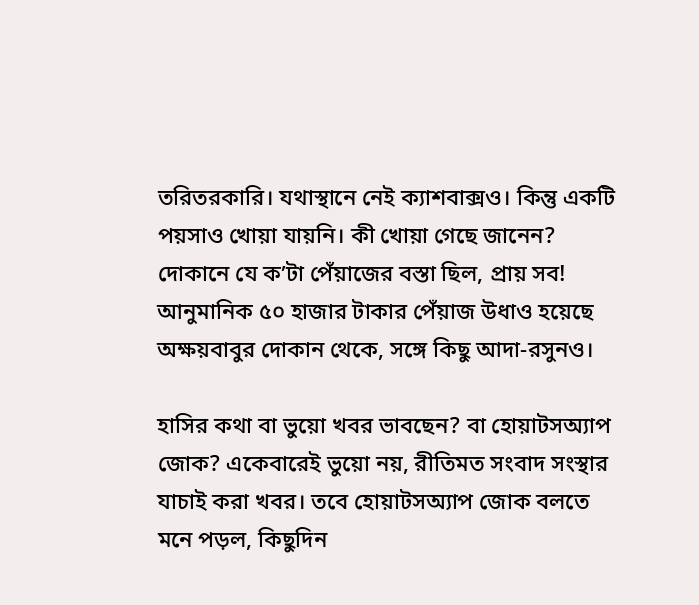তরিতরকারি। যথাস্থানে নেই ক্যাশবাক্সও। কিন্তু একটি পয়সাও খোয়া যায়নি। কী খোয়া গেছে জানেন? দোকানে যে ক’টা পেঁয়াজের বস্তা ছিল, প্রায় সব! আনুমানিক ৫০ হাজার টাকার পেঁয়াজ উধাও হয়েছে অক্ষয়বাবুর দোকান থেকে, সঙ্গে কিছু আদা-রসুনও।

হাসির কথা বা ভুয়ো খবর ভাবছেন? বা হোয়াটসঅ্যাপ জোক? একেবারেই ভুয়ো নয়, রীতিমত সংবাদ সংস্থার যাচাই করা খবর। তবে হোয়াটসঅ্যাপ জোক বলতে মনে পড়ল, কিছুদিন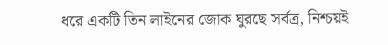ধরে একটি তিন লাইনের জোক ঘুরছে সর্বত্র, নিশ্চয়ই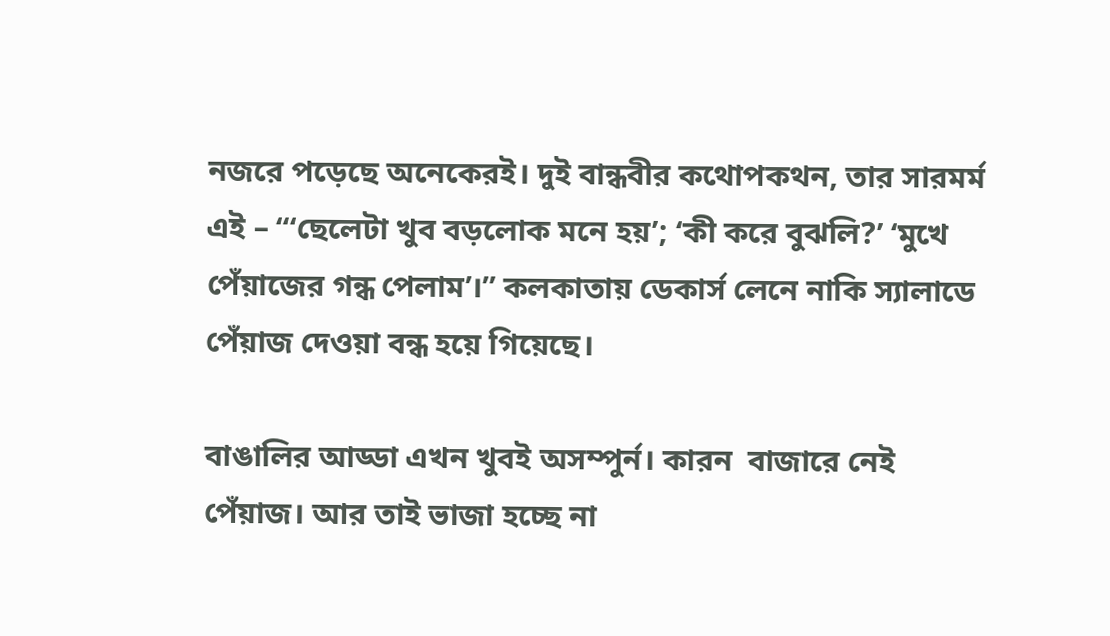নজরে পড়েছে অনেকেরই। দুই বান্ধবীর কথোপকথন, তার সারমর্ম এই – “‘ছেলেটা খুব বড়লোক মনে হয়’; ‘কী করে বুঝলি?’ ‘মুখে পেঁয়াজের গন্ধ পেলাম’।” কলকাতায় ডেকার্স লেনে নাকি স্যালাডে পেঁয়াজ দেওয়া বন্ধ হয়ে গিয়েছে।

বাঙালির আড্ডা এখন খুবই অসম্পুর্ন। কারন  বাজারে নেই পেঁয়াজ। আর তাই ভাজা হচ্ছে না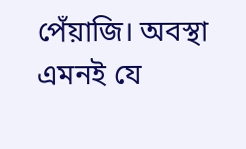পেঁয়াজি। অবস্থা এমনই যে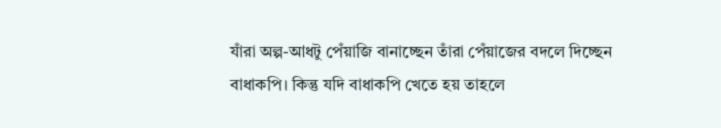যাঁরা অল্প-আধটু পেঁয়াজি বানাচ্ছেন তাঁরা পেঁয়াজের বদলে দিচ্ছেন বাধাকপি। কিন্তু যদি বাধাকপি খেতে হয় তাহলে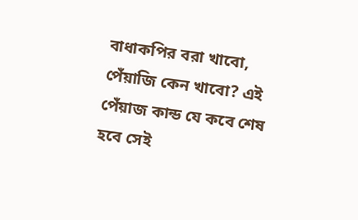বাধাকপির বরা খাবো, পেঁয়াজি কেন খাবো? এই পেঁয়াজ কান্ড যে কবে শেষ হবে সেই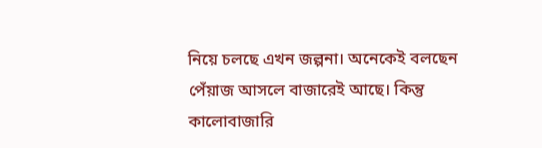নিয়ে চলছে এখন জল্পনা। অনেকেই বলছেন পেঁয়াজ আসলে বাজারেই আছে। কিন্তু কালোবাজারি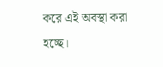করে এই অবস্থা করা হচ্ছে।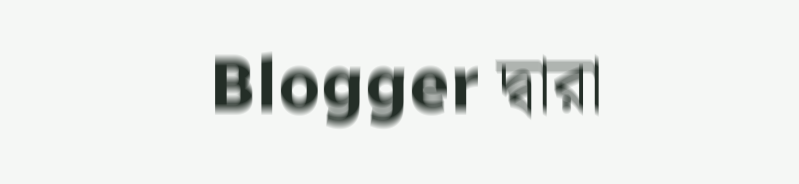Blogger দ্বারা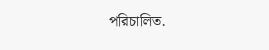পরিচালিত.